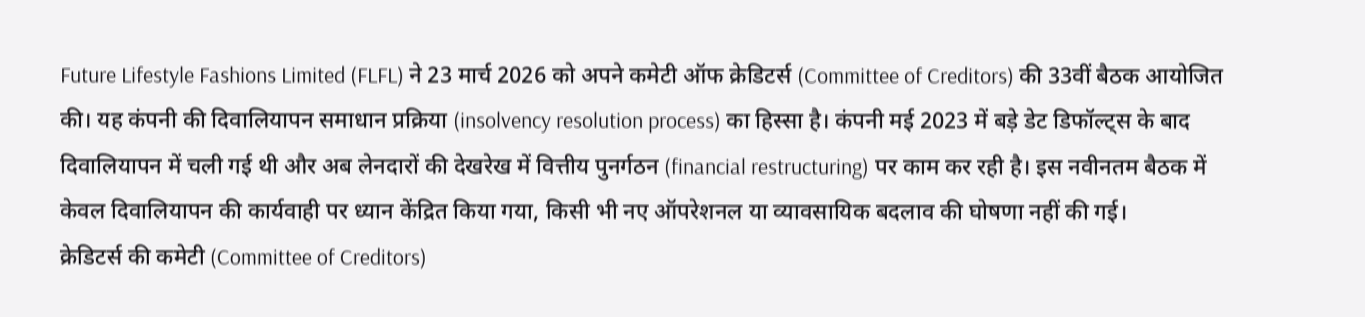Future Lifestyle Fashions Limited (FLFL) ने 23 मार्च 2026 को अपने कमेटी ऑफ क्रेडिटर्स (Committee of Creditors) की 33वीं बैठक आयोजित की। यह कंपनी की दिवालियापन समाधान प्रक्रिया (insolvency resolution process) का हिस्सा है। कंपनी मई 2023 में बड़े डेट डिफॉल्ट्स के बाद दिवालियापन में चली गई थी और अब लेनदारों की देखरेख में वित्तीय पुनर्गठन (financial restructuring) पर काम कर रही है। इस नवीनतम बैठक में केवल दिवालियापन की कार्यवाही पर ध्यान केंद्रित किया गया, किसी भी नए ऑपरेशनल या व्यावसायिक बदलाव की घोषणा नहीं की गई।
क्रेडिटर्स की कमेटी (Committee of Creditors)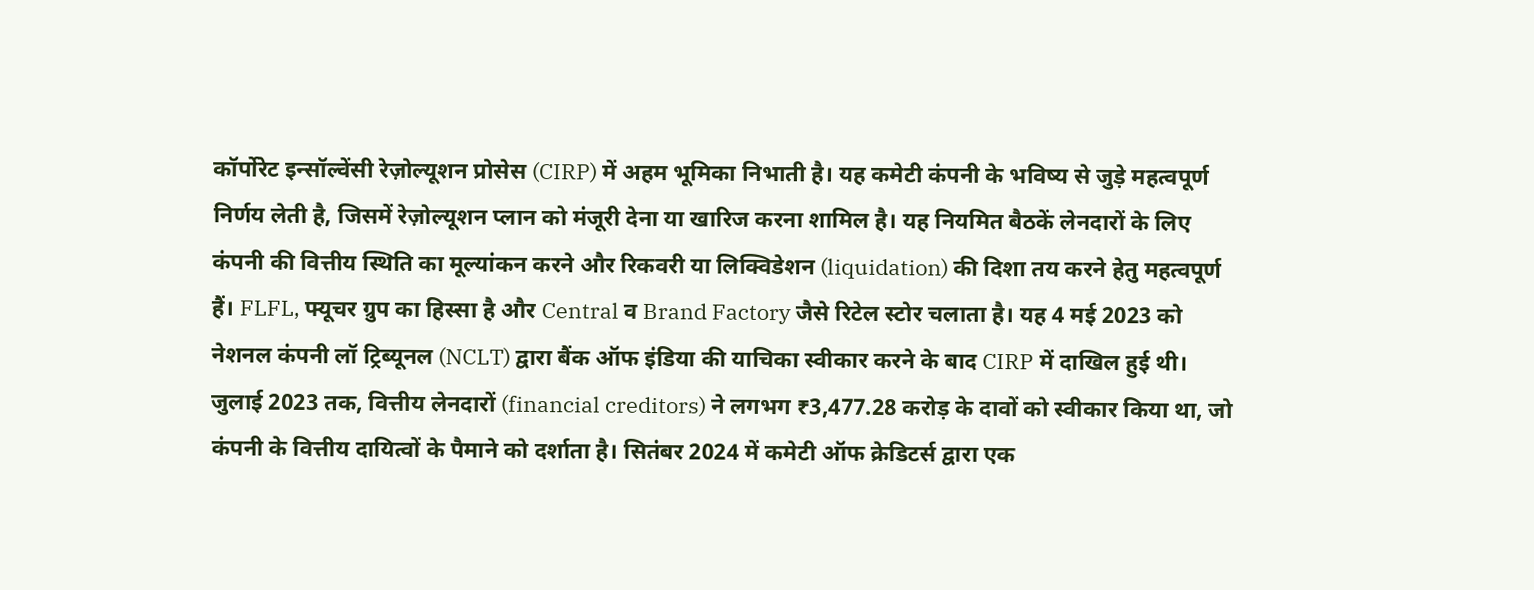कॉर्पोरेट इन्सॉल्वेंसी रेज़ोल्यूशन प्रोसेस (CIRP) में अहम भूमिका निभाती है। यह कमेटी कंपनी के भविष्य से जुड़े महत्वपूर्ण निर्णय लेती है, जिसमें रेज़ोल्यूशन प्लान को मंजूरी देना या खारिज करना शामिल है। यह नियमित बैठकें लेनदारों के लिए कंपनी की वित्तीय स्थिति का मूल्यांकन करने और रिकवरी या लिक्विडेशन (liquidation) की दिशा तय करने हेतु महत्वपूर्ण हैं। FLFL, फ्यूचर ग्रुप का हिस्सा है और Central व Brand Factory जैसे रिटेल स्टोर चलाता है। यह 4 मई 2023 को नेशनल कंपनी लॉ ट्रिब्यूनल (NCLT) द्वारा बैंक ऑफ इंडिया की याचिका स्वीकार करने के बाद CIRP में दाखिल हुई थी। जुलाई 2023 तक, वित्तीय लेनदारों (financial creditors) ने लगभग ₹3,477.28 करोड़ के दावों को स्वीकार किया था, जो कंपनी के वित्तीय दायित्वों के पैमाने को दर्शाता है। सितंबर 2024 में कमेटी ऑफ क्रेडिटर्स द्वारा एक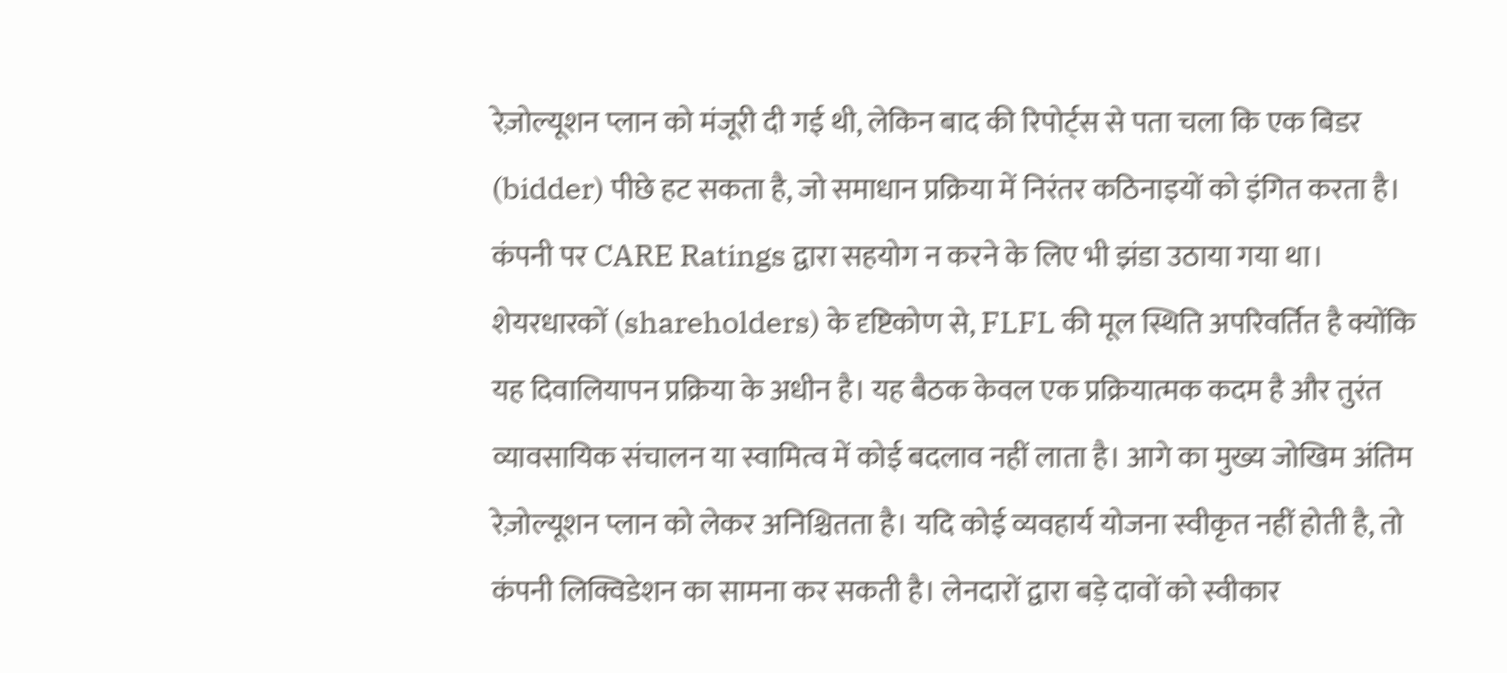रेज़ोल्यूशन प्लान को मंजूरी दी गई थी, लेकिन बाद की रिपोर्ट्स से पता चला कि एक बिडर (bidder) पीछे हट सकता है, जो समाधान प्रक्रिया में निरंतर कठिनाइयों को इंगित करता है। कंपनी पर CARE Ratings द्वारा सहयोग न करने के लिए भी झंडा उठाया गया था।
शेयरधारकों (shareholders) के दृष्टिकोण से, FLFL की मूल स्थिति अपरिवर्तित है क्योंकि यह दिवालियापन प्रक्रिया के अधीन है। यह बैठक केवल एक प्रक्रियात्मक कदम है और तुरंत व्यावसायिक संचालन या स्वामित्व में कोई बदलाव नहीं लाता है। आगे का मुख्य जोखिम अंतिम रेज़ोल्यूशन प्लान को लेकर अनिश्चितता है। यदि कोई व्यवहार्य योजना स्वीकृत नहीं होती है, तो कंपनी लिक्विडेशन का सामना कर सकती है। लेनदारों द्वारा बड़े दावों को स्वीकार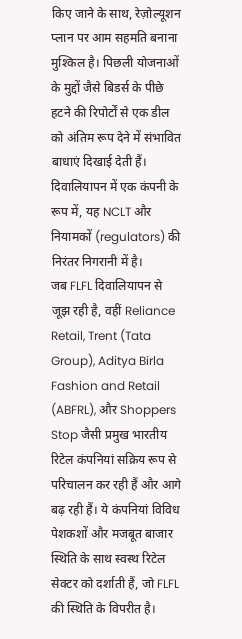किए जाने के साथ, रेज़ोल्यूशन प्लान पर आम सहमति बनाना मुश्किल है। पिछली योजनाओं के मुद्दों जैसे बिडर्स के पीछे हटने की रिपोर्टों से एक डील को अंतिम रूप देने में संभावित बाधाएं दिखाई देती हैं। दिवालियापन में एक कंपनी के रूप में, यह NCLT और नियामकों (regulators) की निरंतर निगरानी में है।
जब FLFL दिवालियापन से जूझ रही है, वहीं Reliance Retail, Trent (Tata Group), Aditya Birla Fashion and Retail (ABFRL), और Shoppers Stop जैसी प्रमुख भारतीय रिटेल कंपनियां सक्रिय रूप से परिचालन कर रही हैं और आगे बढ़ रही हैं। ये कंपनियां विविध पेशकशों और मजबूत बाजार स्थिति के साथ स्वस्थ रिटेल सेक्टर को दर्शाती हैं, जो FLFL की स्थिति के विपरीत है।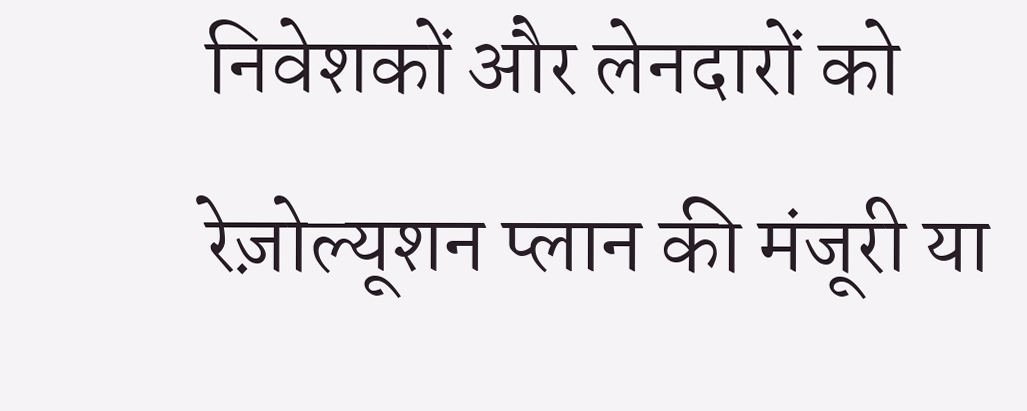निवेशकों और लेनदारों को रेज़ोल्यूशन प्लान की मंजूरी या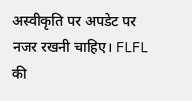अस्वीकृति पर अपडेट पर नजर रखनी चाहिए। FLFL की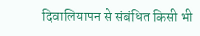दिवालियापन से संबंधित किसी भी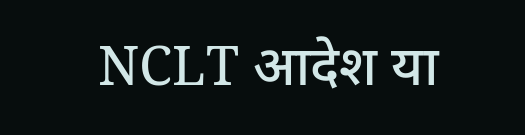NCLT आदेश या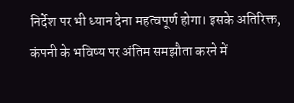निर्देश पर भी ध्यान देना महत्वपूर्ण होगा। इसके अतिरिक्त, कंपनी के भविष्य पर अंतिम समझौता करने में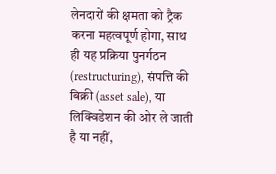लेनदारों की क्षमता को ट्रैक करना महत्वपूर्ण होगा, साथ ही यह प्रक्रिया पुनर्गठन (restructuring), संपत्ति की बिक्री (asset sale), या लिक्विडेशन की ओर ले जाती है या नहीं,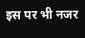इस पर भी नजर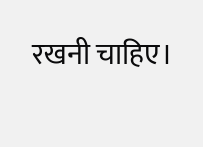रखनी चाहिए।